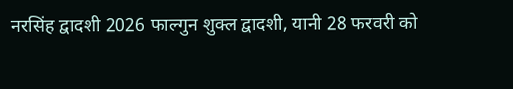नरसिंह द्वादशी 2026 फाल्गुन शुक्ल द्वादशी, यानी 28 फरवरी को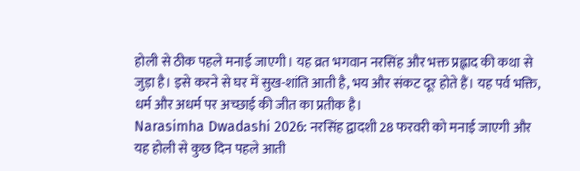होली से ठीक पहले मनाई जाएगी। यह व्रत भगवान नरसिंह और भक्त प्रह्लाद की कथा से जुड़ा है। इसे करने से घर में सुख-शांति आती है, भय और संकट दूर होते हैं। यह पर्व भक्ति, धर्म और अधर्म पर अच्छाई की जीत का प्रतीक है।
Narasimha Dwadashi 2026: नरसिंह द्वादशी 28 फरवरी को मनाई जाएगी और यह होली से कुछ दिन पहले आती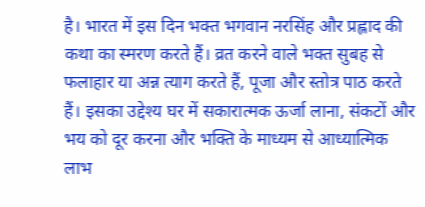है। भारत में इस दिन भक्त भगवान नरसिंह और प्रह्लाद की कथा का स्मरण करते हैं। व्रत करने वाले भक्त सुबह से फलाहार या अन्न त्याग करते हैं, पूजा और स्तोत्र पाठ करते हैं। इसका उद्देश्य घर में सकारात्मक ऊर्जा लाना, संकटों और भय को दूर करना और भक्ति के माध्यम से आध्यात्मिक लाभ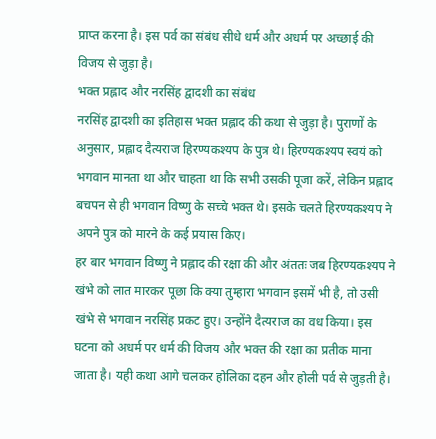प्राप्त करना है। इस पर्व का संबंध सीधे धर्म और अधर्म पर अच्छाई की विजय से जुड़ा है।
भक्त प्रह्लाद और नरसिंह द्वादशी का संबंध
नरसिंह द्वादशी का इतिहास भक्त प्रह्लाद की कथा से जुड़ा है। पुराणों के अनुसार, प्रह्लाद दैत्यराज हिरण्यकश्यप के पुत्र थे। हिरण्यकश्यप स्वयं को भगवान मानता था और चाहता था कि सभी उसकी पूजा करें, लेकिन प्रह्लाद बचपन से ही भगवान विष्णु के सच्चे भक्त थे। इसके चलते हिरण्यकश्यप ने अपने पुत्र को मारने के कई प्रयास किए।
हर बार भगवान विष्णु ने प्रह्लाद की रक्षा की और अंततः जब हिरण्यकश्यप ने खंभे को लात मारकर पूछा कि क्या तुम्हारा भगवान इसमें भी है, तो उसी खंभे से भगवान नरसिंह प्रकट हुए। उन्होंने दैत्यराज का वध किया। इस घटना को अधर्म पर धर्म की विजय और भक्त की रक्षा का प्रतीक माना जाता है। यही कथा आगे चलकर होलिका दहन और होली पर्व से जुड़ती है।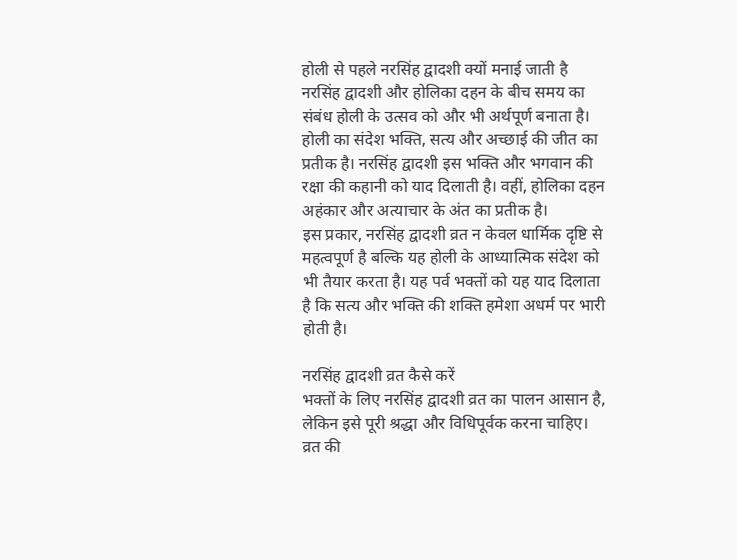होली से पहले नरसिंह द्वादशी क्यों मनाई जाती है
नरसिंह द्वादशी और होलिका दहन के बीच समय का संबंध होली के उत्सव को और भी अर्थपूर्ण बनाता है। होली का संदेश भक्ति, सत्य और अच्छाई की जीत का प्रतीक है। नरसिंह द्वादशी इस भक्ति और भगवान की रक्षा की कहानी को याद दिलाती है। वहीं, होलिका दहन अहंकार और अत्याचार के अंत का प्रतीक है।
इस प्रकार, नरसिंह द्वादशी व्रत न केवल धार्मिक दृष्टि से महत्वपूर्ण है बल्कि यह होली के आध्यात्मिक संदेश को भी तैयार करता है। यह पर्व भक्तों को यह याद दिलाता है कि सत्य और भक्ति की शक्ति हमेशा अधर्म पर भारी होती है।

नरसिंह द्वादशी व्रत कैसे करें
भक्तों के लिए नरसिंह द्वादशी व्रत का पालन आसान है, लेकिन इसे पूरी श्रद्धा और विधिपूर्वक करना चाहिए। व्रत की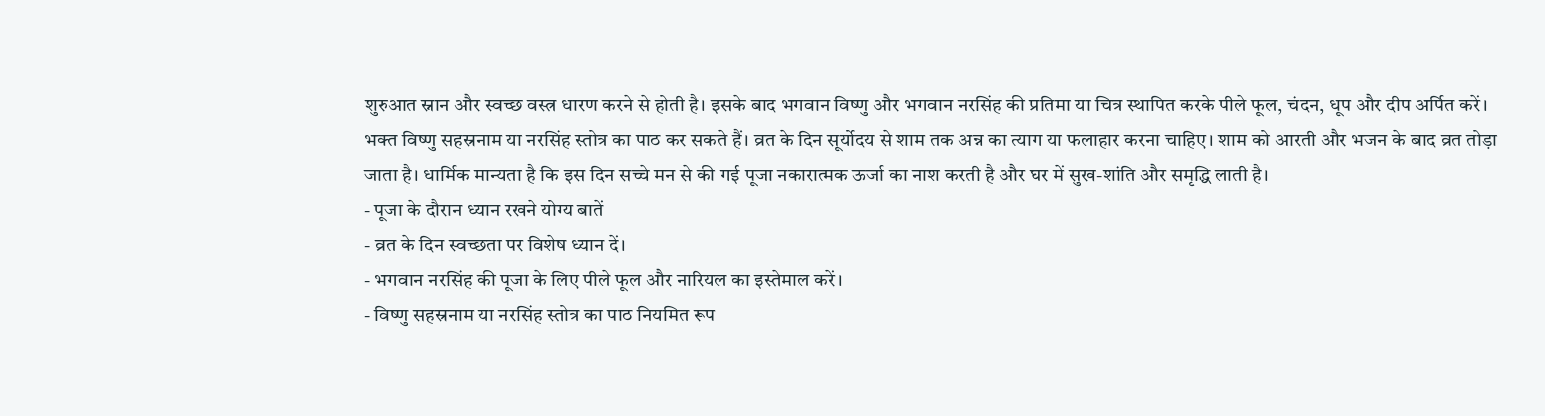शुरुआत स्नान और स्वच्छ वस्त्र धारण करने से होती है। इसके बाद भगवान विष्णु और भगवान नरसिंह की प्रतिमा या चित्र स्थापित करके पीले फूल, चंदन, धूप और दीप अर्पित करें।
भक्त विष्णु सहस्रनाम या नरसिंह स्तोत्र का पाठ कर सकते हैं। व्रत के दिन सूर्योदय से शाम तक अन्न का त्याग या फलाहार करना चाहिए। शाम को आरती और भजन के बाद व्रत तोड़ा जाता है। धार्मिक मान्यता है कि इस दिन सच्चे मन से की गई पूजा नकारात्मक ऊर्जा का नाश करती है और घर में सुख-शांति और समृद्धि लाती है।
- पूजा के दौरान ध्यान रखने योग्य बातें
- व्रत के दिन स्वच्छता पर विशेष ध्यान दें।
- भगवान नरसिंह की पूजा के लिए पीले फूल और नारियल का इस्तेमाल करें।
- विष्णु सहस्रनाम या नरसिंह स्तोत्र का पाठ नियमित रूप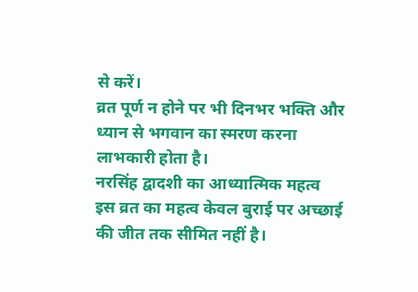से करें।
व्रत पूर्ण न होने पर भी दिनभर भक्ति और ध्यान से भगवान का स्मरण करना लाभकारी होता है।
नरसिंह द्वादशी का आध्यात्मिक महत्व
इस व्रत का महत्व केवल बुराई पर अच्छाई की जीत तक सीमित नहीं है।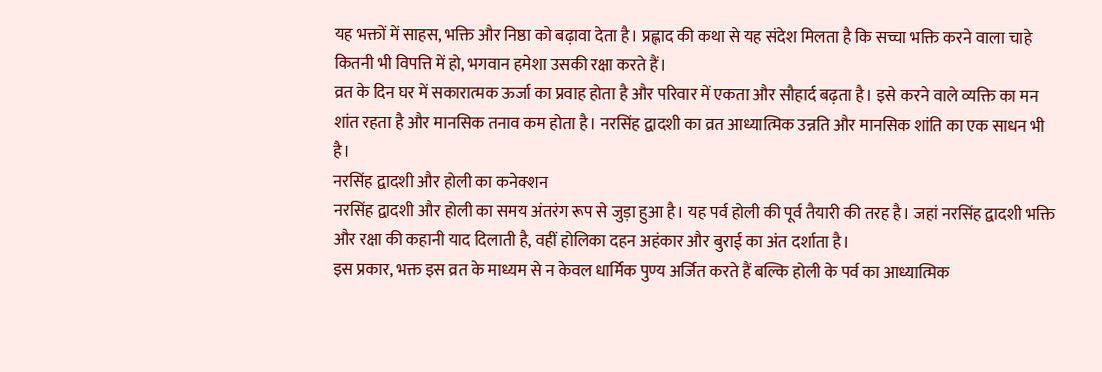यह भक्तों में साहस, भक्ति और निष्ठा को बढ़ावा देता है। प्रह्लाद की कथा से यह संदेश मिलता है कि सच्चा भक्ति करने वाला चाहे कितनी भी विपत्ति में हो, भगवान हमेशा उसकी रक्षा करते हैं।
व्रत के दिन घर में सकारात्मक ऊर्जा का प्रवाह होता है और परिवार में एकता और सौहार्द बढ़ता है। इसे करने वाले व्यक्ति का मन शांत रहता है और मानसिक तनाव कम होता है। नरसिंह द्वादशी का व्रत आध्यात्मिक उन्नति और मानसिक शांति का एक साधन भी है।
नरसिंह द्वादशी और होली का कनेक्शन
नरसिंह द्वादशी और होली का समय अंतरंग रूप से जुड़ा हुआ है। यह पर्व होली की पूर्व तैयारी की तरह है। जहां नरसिंह द्वादशी भक्ति और रक्षा की कहानी याद दिलाती है, वहीं होलिका दहन अहंकार और बुराई का अंत दर्शाता है।
इस प्रकार, भक्त इस व्रत के माध्यम से न केवल धार्मिक पुण्य अर्जित करते हैं बल्कि होली के पर्व का आध्यात्मिक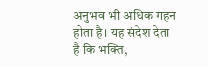अनुभव भी अधिक गहन होता है। यह संदेश देता है कि भक्ति,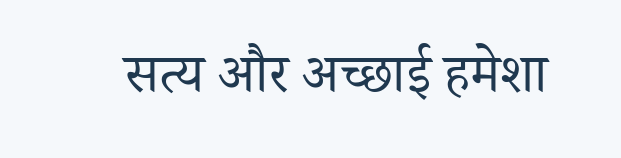सत्य और अच्छाई हमेशा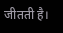जीतती है।